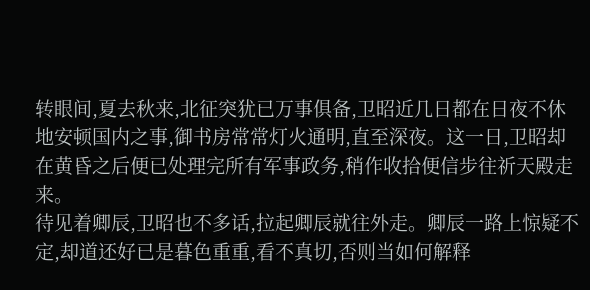转眼间,夏去秋来,北征突犹已万事俱备,卫昭近几日都在日夜不休地安顿国内之事,御书房常常灯火通明,直至深夜。这一日,卫昭却在黄昏之后便已处理完所有军事政务,稍作收拾便信步往祈天殿走来。
待见着卿辰,卫昭也不多话,拉起卿辰就往外走。卿辰一路上惊疑不定,却道还好已是暮色重重,看不真切,否则当如何解释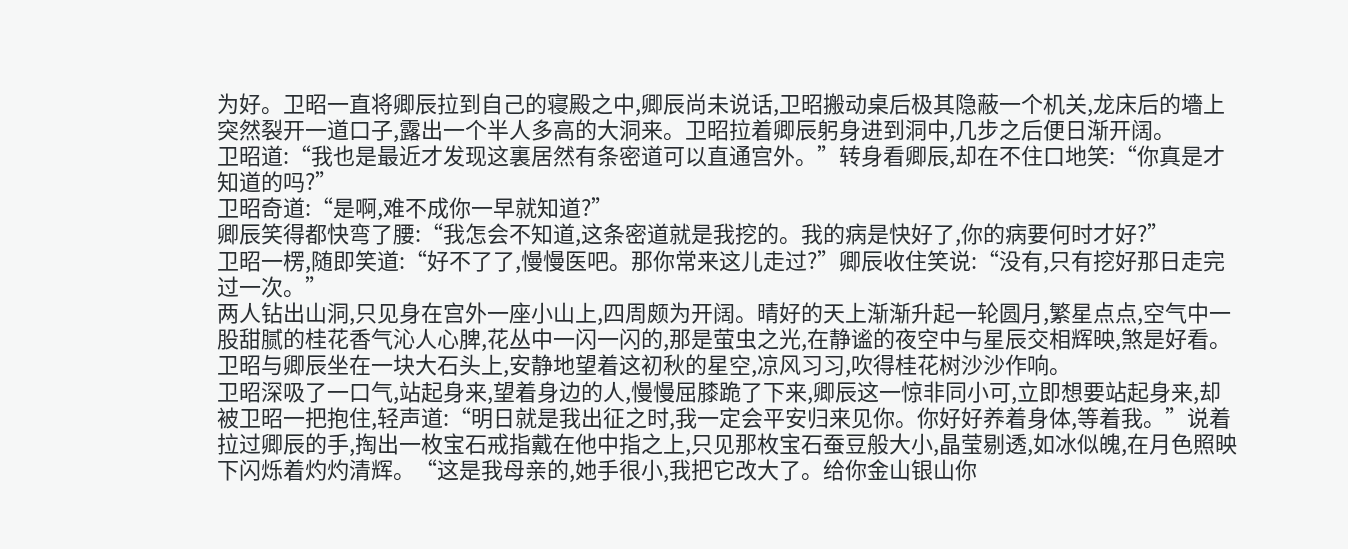为好。卫昭一直将卿辰拉到自己的寝殿之中,卿辰尚未说话,卫昭搬动桌后极其隐蔽一个机关,龙床后的墻上突然裂开一道口子,露出一个半人多高的大洞来。卫昭拉着卿辰躬身进到洞中,几步之后便日渐开阔。
卫昭道:“我也是最近才发现这裏居然有条密道可以直通宫外。”转身看卿辰,却在不住口地笑:“你真是才知道的吗?”
卫昭奇道:“是啊,难不成你一早就知道?”
卿辰笑得都快弯了腰:“我怎会不知道,这条密道就是我挖的。我的病是快好了,你的病要何时才好?”
卫昭一楞,随即笑道:“好不了了,慢慢医吧。那你常来这儿走过?”卿辰收住笑说:“没有,只有挖好那日走完过一次。”
两人钻出山洞,只见身在宫外一座小山上,四周颇为开阔。晴好的天上渐渐升起一轮圆月,繁星点点,空气中一股甜腻的桂花香气沁人心脾,花丛中一闪一闪的,那是萤虫之光,在静谧的夜空中与星辰交相辉映,煞是好看。卫昭与卿辰坐在一块大石头上,安静地望着这初秋的星空,凉风习习,吹得桂花树沙沙作响。
卫昭深吸了一口气,站起身来,望着身边的人,慢慢屈膝跪了下来,卿辰这一惊非同小可,立即想要站起身来,却被卫昭一把抱住,轻声道:“明日就是我出征之时,我一定会平安归来见你。你好好养着身体,等着我。”说着拉过卿辰的手,掏出一枚宝石戒指戴在他中指之上,只见那枚宝石蚕豆般大小,晶莹剔透,如冰似魄,在月色照映下闪烁着灼灼清辉。“这是我母亲的,她手很小,我把它改大了。给你金山银山你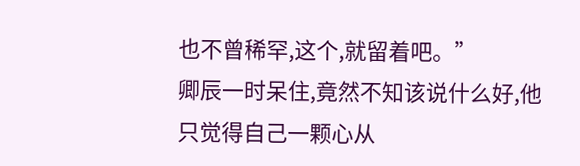也不曾稀罕,这个,就留着吧。”
卿辰一时呆住,竟然不知该说什么好,他只觉得自己一颗心从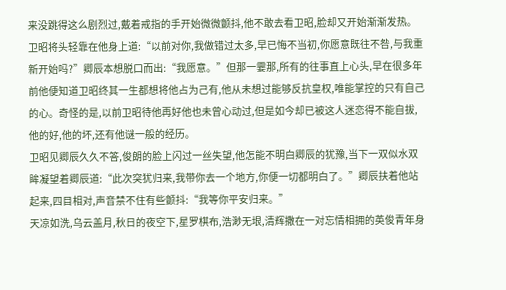来没跳得这么剧烈过,戴着戒指的手开始微微颤抖,他不敢去看卫昭,脸却又开始渐渐发热。
卫昭将头轻靠在他身上道:“以前对你,我做错过太多,早已悔不当初,你愿意既往不咎,与我重新开始吗?”卿辰本想脱口而出:“我愿意。”但那一霎那,所有的往事直上心头,早在很多年前他便知道卫昭终其一生都想将他占为己有,他从未想过能够反抗皇权,唯能掌控的只有自己的心。奇怪的是,以前卫昭待他再好他也未曾心动过,但是如今却已被这人迷恋得不能自拔,他的好,他的坏,还有他谜一般的经历。
卫昭见卿辰久久不答,俊朗的脸上闪过一丝失望,他怎能不明白卿辰的犹豫,当下一双似水双眸凝望着卿辰道:“此次突犹归来,我带你去一个地方,你便一切都明白了。”卿辰扶着他站起来,四目相对,声音禁不住有些颤抖:“我等你平安归来。”
天凉如洗,乌云盖月,秋日的夜空下,星罗棋布,浩渺无垠,清辉撒在一对忘情相拥的英俊青年身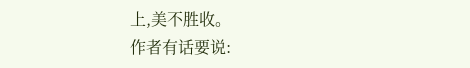上,美不胜收。
作者有话要说: